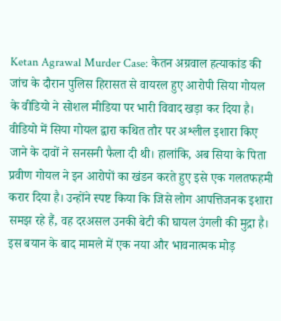Ketan Agrawal Murder Case: केतन अग्रवाल हत्याकांड की जांच के दौरान पुलिस हिरासत से वायरल हुए आरोपी सिया गोयल के वीडियो ने सोशल मीडिया पर भारी विवाद खड़ा कर दिया है। वीडियो में सिया गोयल द्वारा कथित तौर पर अश्लील इशारा किए जाने के दावों ने सनसनी फैला दी थी। हालांकि, अब सिया के पिता प्रवीण गोयल ने इन आरोपों का खंडन करते हुए इसे एक गलतफहमी करार दिया है। उन्होंने स्पष्ट किया कि जिसे लोग आपत्तिजनक इशारा समझ रहे हैं, वह दरअसल उनकी बेटी की घायल उंगली की मुद्रा है। इस बयान के बाद मामले में एक नया और भावनात्मक मोड़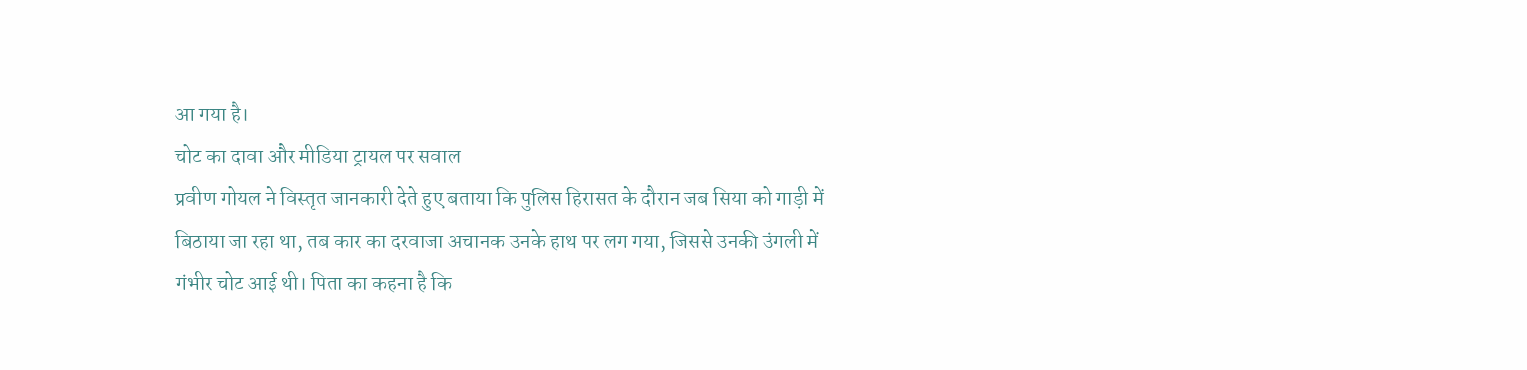आ गया है।
चोट का दावा और मीडिया ट्रायल पर सवाल
प्रवीण गोयल ने विस्तृत जानकारी देते हुए बताया कि पुलिस हिरासत के दौरान जब सिया को गाड़ी में बिठाया जा रहा था, तब कार का दरवाजा अचानक उनके हाथ पर लग गया, जिससे उनकी उंगली में गंभीर चोट आई थी। पिता का कहना है कि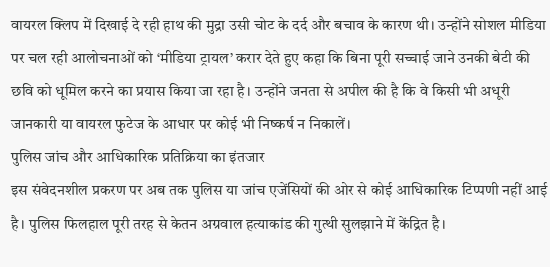वायरल क्लिप में दिखाई दे रही हाथ की मुद्रा उसी चोट के दर्द और बचाव के कारण थी। उन्होंने सोशल मीडिया पर चल रही आलोचनाओं को ‘मीडिया ट्रायल’ करार देते हुए कहा कि बिना पूरी सच्चाई जाने उनकी बेटी की छवि को धूमिल करने का प्रयास किया जा रहा है। उन्होंने जनता से अपील की है कि वे किसी भी अधूरी जानकारी या वायरल फुटेज के आधार पर कोई भी निष्कर्ष न निकालें।
पुलिस जांच और आधिकारिक प्रतिक्रिया का इंतजार
इस संवेदनशील प्रकरण पर अब तक पुलिस या जांच एजेंसियों की ओर से कोई आधिकारिक टिप्पणी नहीं आई है। पुलिस फिलहाल पूरी तरह से केतन अग्रवाल हत्याकांड की गुत्थी सुलझाने में केंद्रित है।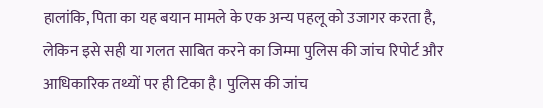हालांकि, पिता का यह बयान मामले के एक अन्य पहलू को उजागर करता है, लेकिन इसे सही या गलत साबित करने का जिम्मा पुलिस की जांच रिपोर्ट और आधिकारिक तथ्यों पर ही टिका है। पुलिस की जांच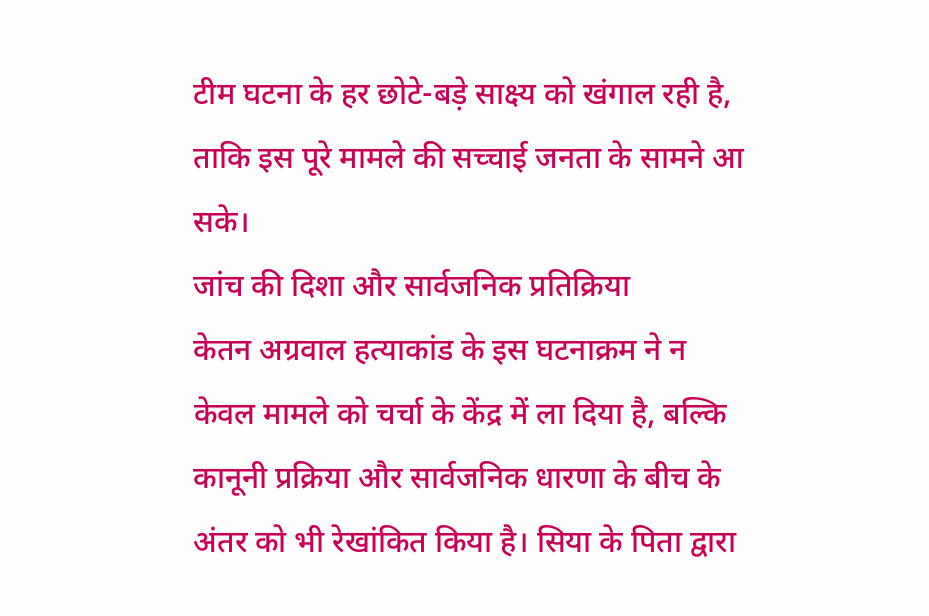टीम घटना के हर छोटे-बड़े साक्ष्य को खंगाल रही है, ताकि इस पूरे मामले की सच्चाई जनता के सामने आ सके।
जांच की दिशा और सार्वजनिक प्रतिक्रिया
केतन अग्रवाल हत्याकांड के इस घटनाक्रम ने न केवल मामले को चर्चा के केंद्र में ला दिया है, बल्कि कानूनी प्रक्रिया और सार्वजनिक धारणा के बीच के अंतर को भी रेखांकित किया है। सिया के पिता द्वारा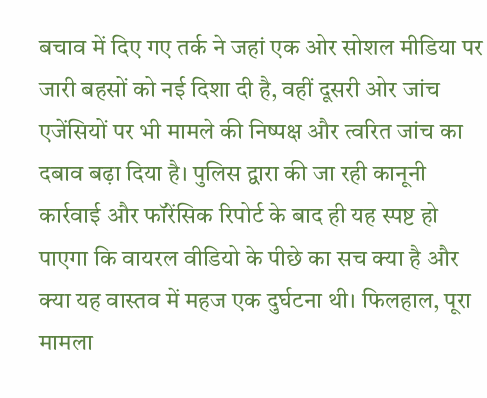बचाव में दिए गए तर्क ने जहां एक ओर सोशल मीडिया पर जारी बहसों को नई दिशा दी है, वहीं दूसरी ओर जांच एजेंसियों पर भी मामले की निष्पक्ष और त्वरित जांच का दबाव बढ़ा दिया है। पुलिस द्वारा की जा रही कानूनी कार्रवाई और फॉरेंसिक रिपोर्ट के बाद ही यह स्पष्ट हो पाएगा कि वायरल वीडियो के पीछे का सच क्या है और क्या यह वास्तव में महज एक दुर्घटना थी। फिलहाल, पूरा मामला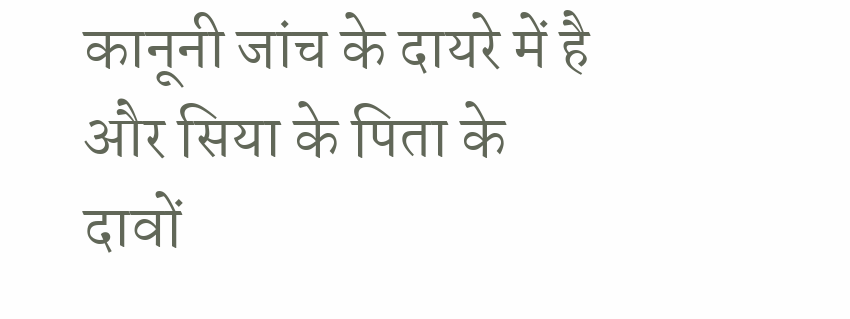कानूनी जांच के दायरे में है और सिया के पिता के दावों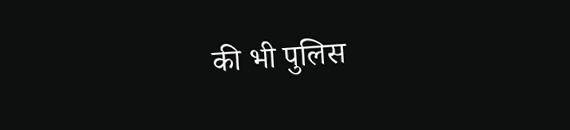की भी पुलिस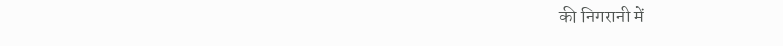की निगरानी में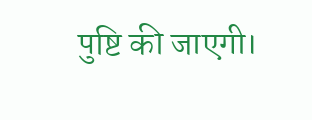पुष्टि की जाएगी।